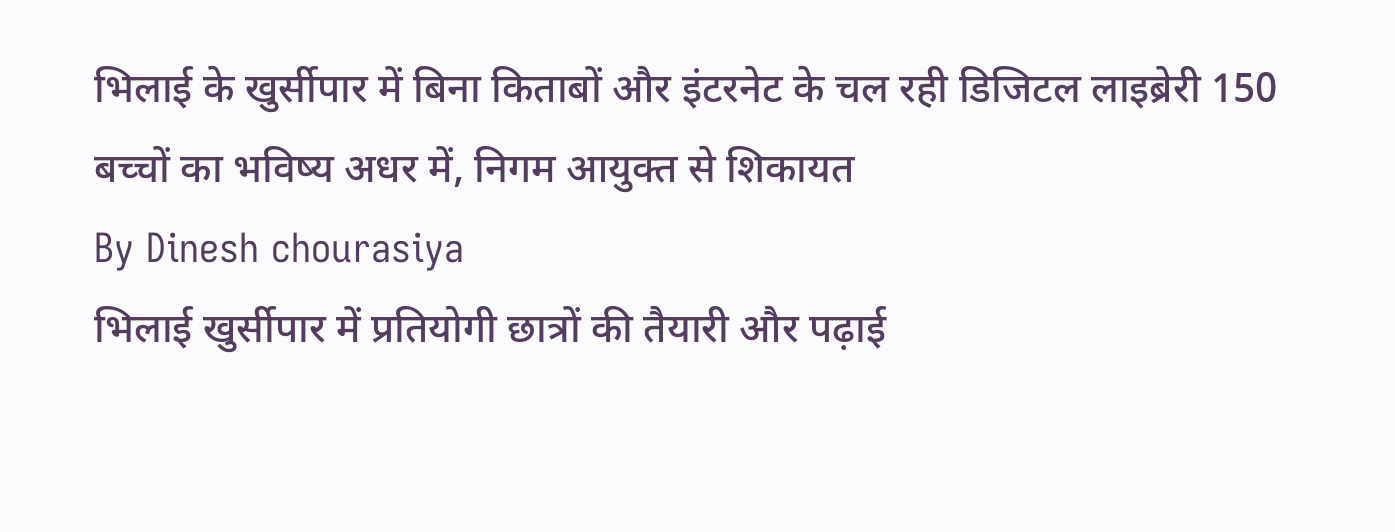भिलाई के खुर्सीपार में बिना किताबों और इंटरनेट के चल रही डिजिटल लाइब्रेरी 150 बच्चों का भविष्य अधर में, निगम आयुक्त से शिकायत
By Dinesh chourasiya
भिलाई खुर्सीपार में प्रतियोगी छात्रों की तैयारी और पढ़ाई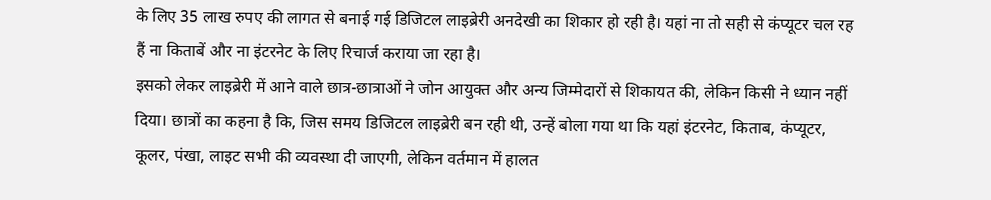के लिए 35 लाख रुपए की लागत से बनाई गई डिजिटल लाइब्रेरी अनदेखी का शिकार हो रही है। यहां ना तो सही से कंप्यूटर चल रह हैं ना किताबें और ना इंटरनेट के लिए रिचार्ज कराया जा रहा है।
इसको लेकर लाइब्रेरी में आने वाले छात्र-छात्राओं ने जोन आयुक्त और अन्य जिम्मेदारों से शिकायत की, लेकिन किसी ने ध्यान नहीं दिया। छात्रों का कहना है कि, जिस समय डिजिटल लाइब्रेरी बन रही थी, उन्हें बोला गया था कि यहां इंटरनेट, किताब, कंप्यूटर, कूलर, पंखा, लाइट सभी की व्यवस्था दी जाएगी, लेकिन वर्तमान में हालत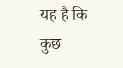यह है कि कुछ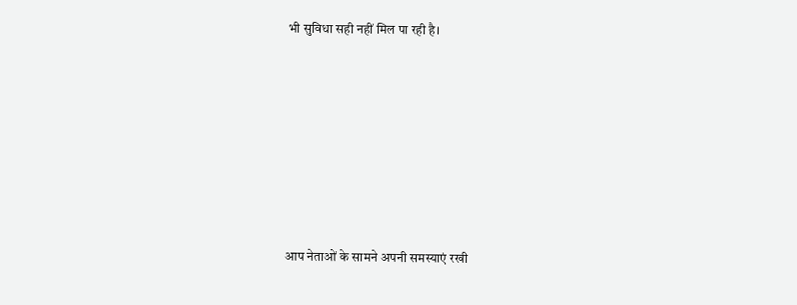भी सुविधा सही नहीं मिल पा रही है।








आप नेताओं के सामने अपनी समस्याएं रखी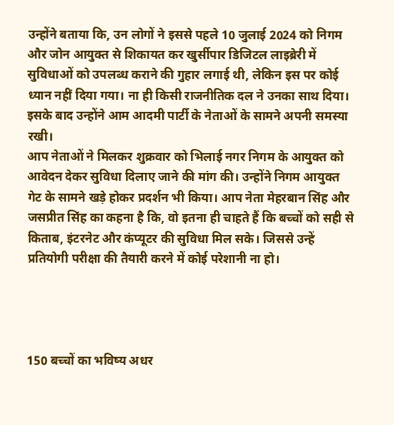उन्होंने बताया कि, उन लोगों ने इससे पहले 10 जुलाई 2024 को निगम और जोन आयुक्त से शिकायत कर खुर्सीपार डिजिटल लाइब्रेरी में सुविधाओं को उपलब्ध कराने की गुहार लगाई थी, लेकिन इस पर कोई ध्यान नहीं दिया गया। ना ही किसी राजनीतिक दल ने उनका साथ दिया। इसके बाद उन्होंने आम आदमी पार्टी के नेताओं के सामने अपनी समस्या रखी।
आप नेताओं ने मिलकर शुक्रवार को भिलाई नगर निगम के आयुक्त को आवेदन देकर सुविधा दिलाए जाने की मांग की। उन्होंने निगम आयुक्त गेट के सामने खड़े होकर प्रदर्शन भी किया। आप नेता मेहरबान सिंह और जसप्रीत सिंह का कहना है कि, वो इतना ही चाहते हैं कि बच्चों को सही से किताब, इंटरनेट और कंप्यूटर की सुविधा मिल सके। जिससे उन्हें प्रतियोगी परीक्षा की तैयारी करने में कोई परेशानी ना हो।




150 बच्चों का भविष्य अधर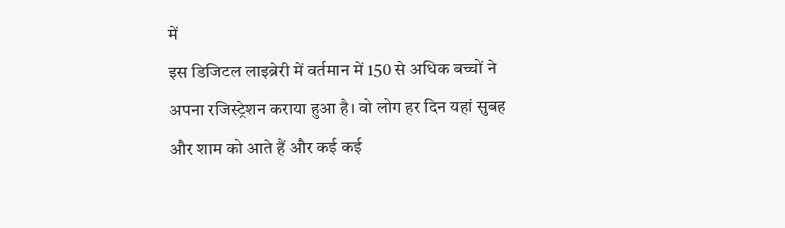में
इस डिजिटल लाइब्रेरी में वर्तमान में 150 से अधिक बच्चों ने अपना रजिस्ट्रेशन कराया हुआ है। वो लोग हर दिन यहां सुबह और शाम को आते हैं और कई कई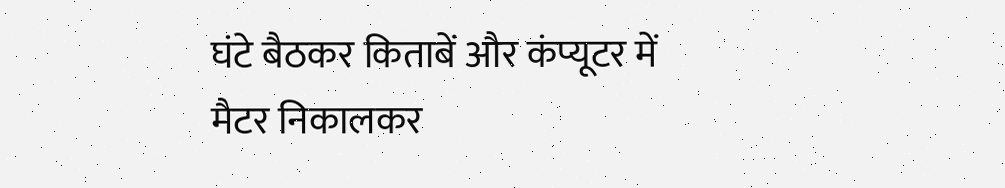घंटे बैठकर किताबें और कंप्यूटर में मैटर निकालकर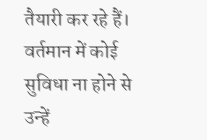तैयारी कर रहे हैं। वर्तमान में कोई सुविधा ना होने से उन्हें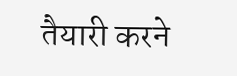तैयारी करने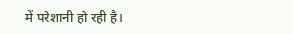में परेशानी हो रही है।